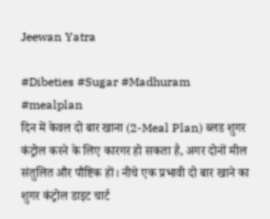Jeewan Yatra

#Dibeties #Sugar #Madhuram
#mealplan
दिन में केवल दो बार खाना (2-Meal Plan) ब्लड शुगर कंट्रोल करने के लिए कारगर हो सकता है, अगर दोनों मील संतुलित और पौष्टिक हों। नीचे एक प्रभावी दो बार खाने का शुगर कंट्रोल डाइट चार्ट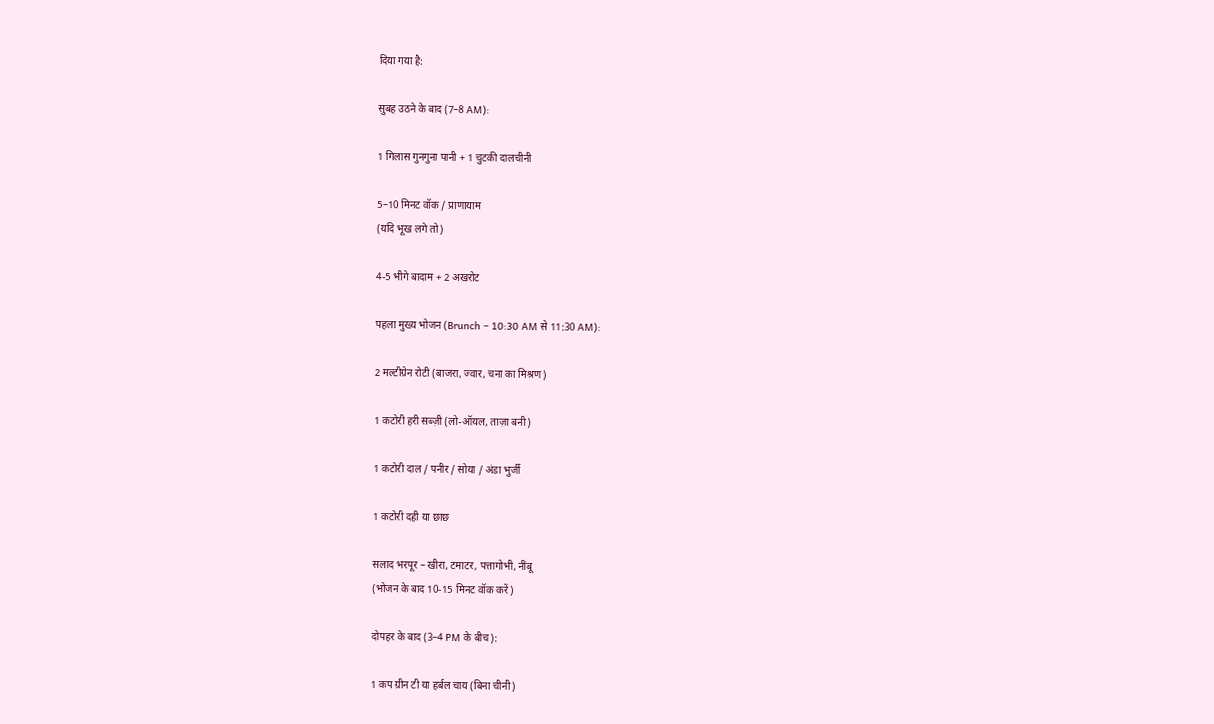दिया गया है:

सुबह उठने के बाद (7–8 AM):

1 गिलास गुनगुना पानी + 1 चुटकी दालचीनी

5–10 मिनट वॉक / प्राणायाम
(यदि भूख लगे तो)

4-5 भीगे बादाम + 2 अखरोट

पहला मुख्य भोजन (Brunch – 10:30 AM से 11:30 AM):

2 मल्टीग्रेन रोटी (बाजरा, ज्वार, चना का मिश्रण)

1 कटोरी हरी सब्ज़ी (लो-ऑयल, ताज़ा बनी)

1 कटोरी दाल / पनीर / सोया / अंडा भुर्जी

1 कटोरी दही या छाछ

सलाद भरपूर – खीरा, टमाटर, पत्तागोभी, नींबू
(भोजन के बाद 10-15 मिनट वॉक करें)

दोपहर के बाद (3–4 PM के बीच):

1 कप ग्रीन टी या हर्बल चाय (बिना चीनी)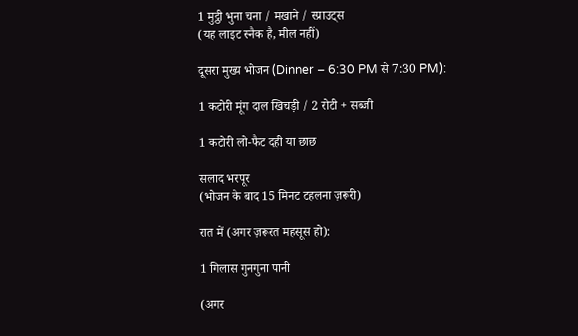1 मुट्ठी भुना चना / मखाने / स्प्राउट्स
(यह लाइट स्नैक है, मील नहीं)

दूसरा मुख्य भोजन (Dinner – 6:30 PM से 7:30 PM):

1 कटोरी मूंग दाल खिचड़ी / 2 रोटी + सब्जी

1 कटोरी लो-फैट दही या छाछ

सलाद भरपूर
(भोजन के बाद 15 मिनट टहलना ज़रूरी)

रात में (अगर ज़रूरत महसूस हो):

1 गिलास गुनगुना पानी

(अगर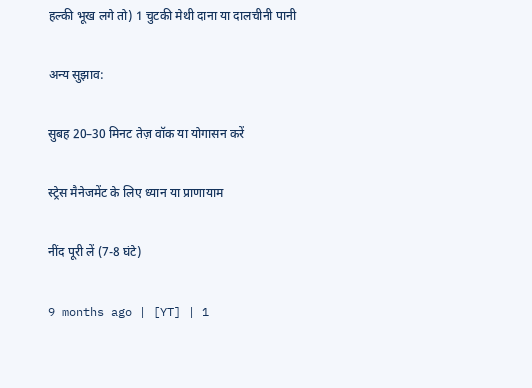हल्की भूख लगे तो) 1 चुटकी मेथी दाना या दालचीनी पानी

अन्य सुझाव:

सुबह 20–30 मिनट तेज़ वॉक या योगासन करें

स्ट्रेस मैनेजमेंट के लिए ध्यान या प्राणायाम

नींद पूरी लें (7-8 घंटे)

9 months ago | [YT] | 1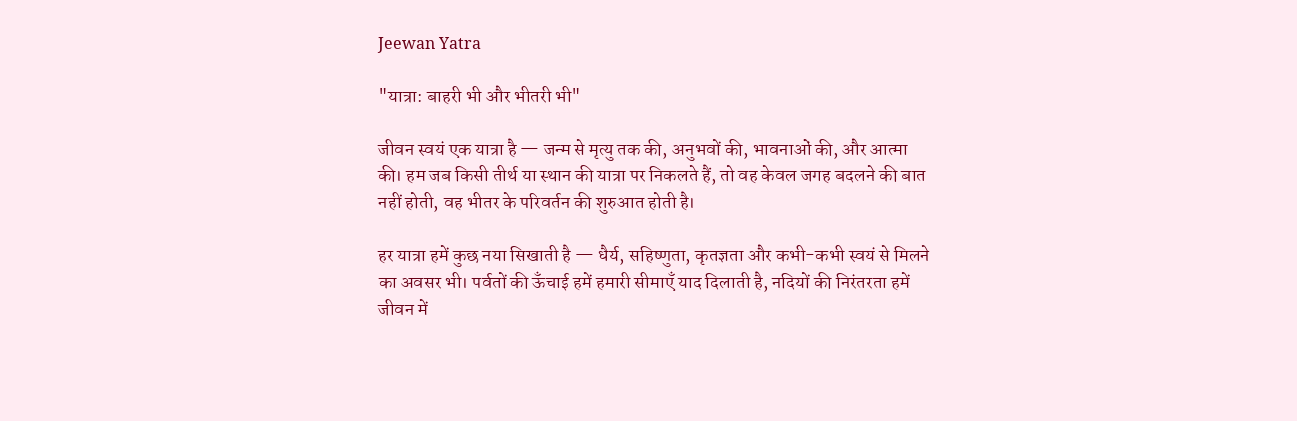Jeewan Yatra

"यात्रा: बाहरी भी और भीतरी भी"

जीवन स्वयं एक यात्रा है — जन्म से मृत्यु तक की, अनुभवों की, भावनाओं की, और आत्मा की। हम जब किसी तीर्थ या स्थान की यात्रा पर निकलते हैं, तो वह केवल जगह बदलने की बात नहीं होती, वह भीतर के परिवर्तन की शुरुआत होती है।

हर यात्रा हमें कुछ नया सिखाती है — धैर्य, सहिष्णुता, कृतज्ञता और कभी-कभी स्वयं से मिलने का अवसर भी। पर्वतों की ऊँचाई हमें हमारी सीमाएँ याद दिलाती है, नदियों की निरंतरता हमें जीवन में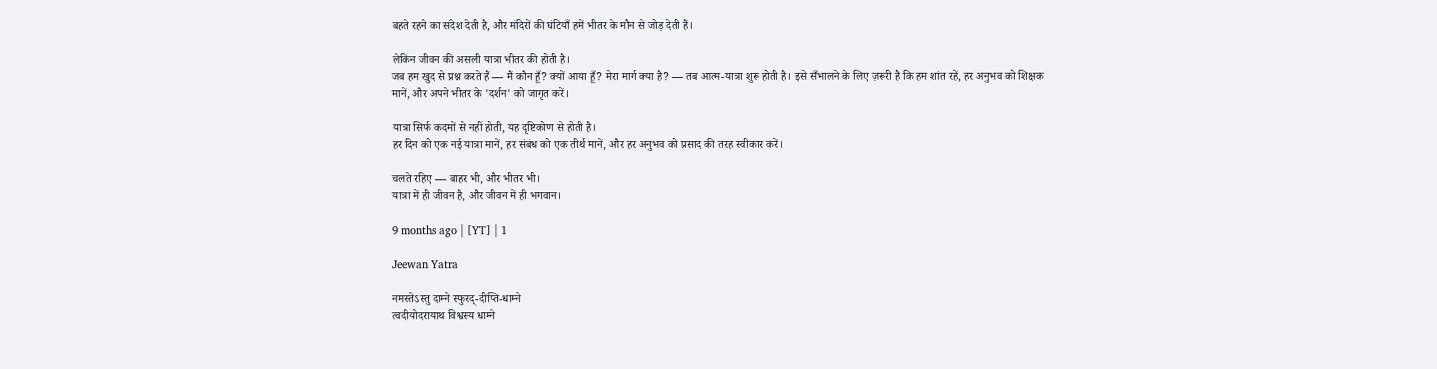बहते रहने का संदेश देती है, और मंदिरों की घंटियाँ हमें भीतर के मौन से जोड़ देती हैं।

लेकिन जीवन की असली यात्रा भीतर की होती है।
जब हम खुद से प्रश्न करते हैं — मैं कौन हूँ? क्यों आया हूँ? मेरा मार्ग क्या है? — तब आत्म-यात्रा शुरू होती है। इसे सँभालने के लिए ज़रूरी है कि हम शांत रहें, हर अनुभव को शिक्षक मानें, और अपने भीतर के 'दर्शन' को जागृत करें।

यात्रा सिर्फ कदमों से नहीं होती, यह दृष्टिकोण से होती है।
हर दिन को एक नई यात्रा मानें, हर संबंध को एक तीर्थ मानें, और हर अनुभव को प्रसाद की तरह स्वीकार करें।

चलते रहिए — बाहर भी, और भीतर भी।
यात्रा में ही जीवन है, और जीवन में ही भगवान।

9 months ago | [YT] | 1

Jeewan Yatra

नमस्तेऽस्तु दाम्ने स्फुरद्-दीप्ति-धाम्ने
त्वदीयोदरायाथ विश्वस्य धाम्ने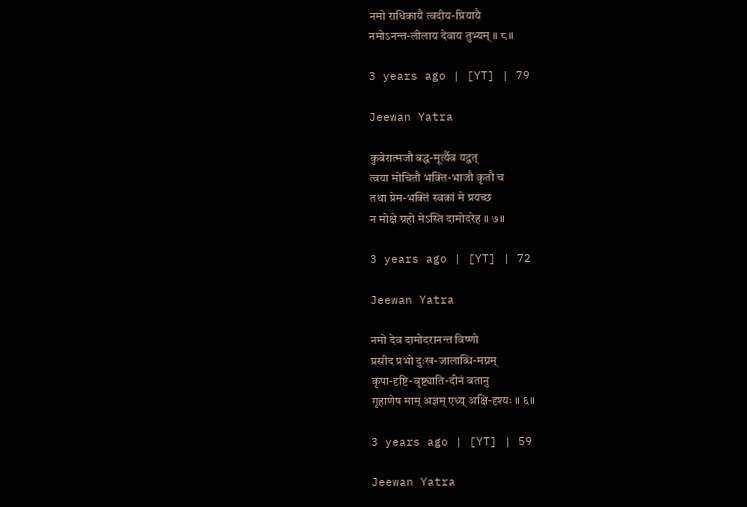नमो राधिकायै त्वदीय-प्रियायै
नमोऽनन्त-लीलाय देवाय तुभ्यम् ॥ ८॥

3 years ago | [YT] | 79

Jeewan Yatra

कुबेरात्मजौ बद्ध-मूर्त्यैव यद्वत्
त्वया मोचितौ भक्ति-भाजौ कृतौ च
तथा प्रेम-भक्तिं स्वकां मे प्रयच्छ
न मोक्षे ग्रहो मेऽस्ति दामोदरेह ॥ ७॥

3 years ago | [YT] | 72

Jeewan Yatra

नमो देव दामोदरानन्त विष्णो
प्रसीद प्रभो दुःख-जालाब्धि-मग्नम्
कृपा-दृष्टि-वृष्ट्याति-दीनं बतानु
गृहाणेष माम् अज्ञम् एध्य् अक्षि-दृश्यः ॥ ६॥

3 years ago | [YT] | 59

Jeewan Yatra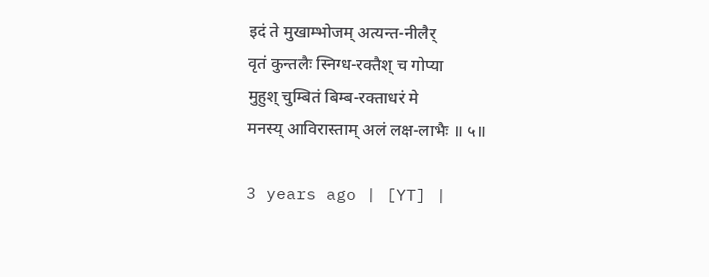इदं ते मुखाम्भोजम् अत्यन्त-नीलैर्
वृतं कुन्तलैः स्निग्ध-रक्तैश् च गोप्या
मुहुश् चुम्बितं बिम्ब-रक्ताधरं मे
मनस्य् आविरास्ताम् अलं लक्ष-लाभैः ॥ ५॥

3 years ago | [YT] |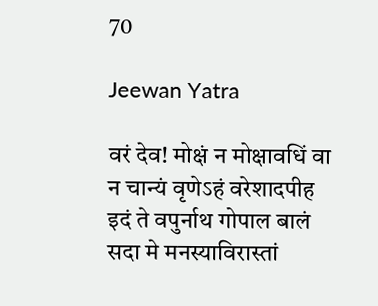70

Jeewan Yatra

वरं देव! मोक्षं न मोक्षावधिं वा
न चान्यं वृणेऽहं वरेशादपीह
इदं ते वपुर्नाथ गोपाल बालं
सदा मे मनस्याविरास्तां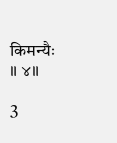किमन्यैः ॥ ४॥

3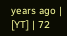years ago | [YT] | 72